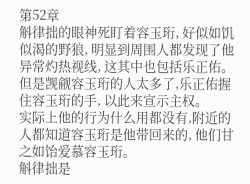第52章
斛律拙的眼神死盯着容玉珩, 好似如饥似渴的野狼, 明显到周围人都发现了他异常灼热视线, 这其中也包括乐正佑。
但是觊觎容玉珩的人太多了,乐正佑握住容玉珩的手, 以此来宣示主权。
实际上他的行为什么用都没有,附近的人都知道容玉珩是他带回来的, 他们甘之如饴爱慕容玉珩。
斛律拙是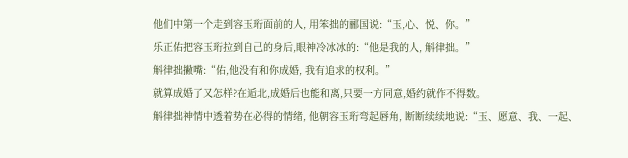他们中第一个走到容玉珩面前的人, 用笨拙的郦国说:“玉,心、悦、你。”
乐正佑把容玉珩拉到自己的身后,眼神冷冰冰的:“他是我的人, 斛律拙。”
斛律拙撇嘴:“佑,他没有和你成婚, 我有追求的权利。”
就算成婚了又怎样?在逅北,成婚后也能和离,只要一方同意,婚约就作不得数。
斛律拙神情中透着势在必得的情绪, 他朝容玉珩弯起唇角, 断断续续地说:“玉、愿意、我、一起、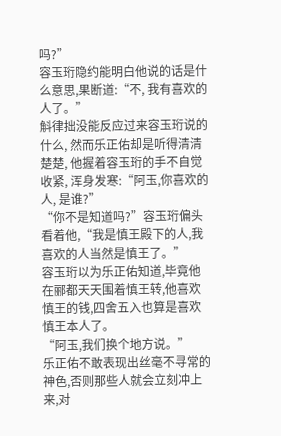吗?”
容玉珩隐约能明白他说的话是什么意思,果断道:“不, 我有喜欢的人了。”
斛律拙没能反应过来容玉珩说的什么, 然而乐正佑却是听得清清楚楚, 他握着容玉珩的手不自觉收紧, 浑身发寒:“阿玉,你喜欢的人, 是谁?”
“你不是知道吗?”容玉珩偏头看着他,“我是慎王殿下的人,我喜欢的人当然是慎王了。”
容玉珩以为乐正佑知道,毕竟他在郦都天天围着慎王转,他喜欢慎王的钱,四舍五入也算是喜欢慎王本人了。
“阿玉,我们换个地方说。”
乐正佑不敢表现出丝毫不寻常的神色,否则那些人就会立刻冲上来,对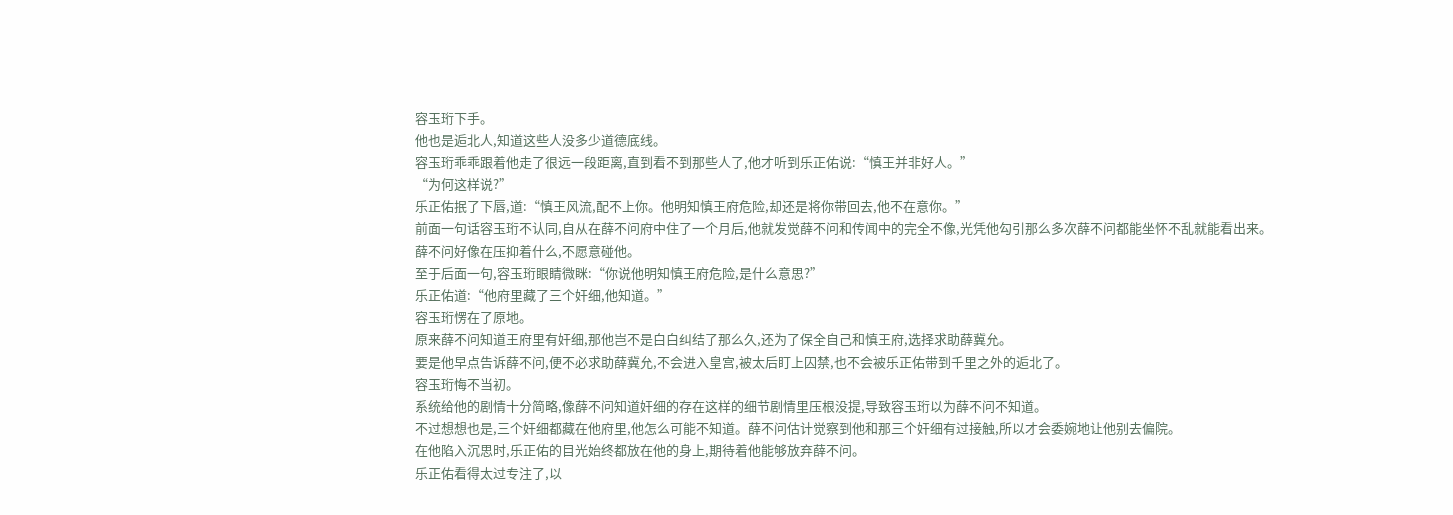容玉珩下手。
他也是逅北人,知道这些人没多少道德底线。
容玉珩乖乖跟着他走了很远一段距离,直到看不到那些人了,他才听到乐正佑说:“慎王并非好人。”
“为何这样说?”
乐正佑抿了下唇,道:“慎王风流,配不上你。他明知慎王府危险,却还是将你带回去,他不在意你。”
前面一句话容玉珩不认同,自从在薛不问府中住了一个月后,他就发觉薛不问和传闻中的完全不像,光凭他勾引那么多次薛不问都能坐怀不乱就能看出来。
薛不问好像在压抑着什么,不愿意碰他。
至于后面一句,容玉珩眼睛微眯:“你说他明知慎王府危险,是什么意思?”
乐正佑道:“他府里藏了三个奸细,他知道。”
容玉珩愣在了原地。
原来薛不问知道王府里有奸细,那他岂不是白白纠结了那么久,还为了保全自己和慎王府,选择求助薛冀允。
要是他早点告诉薛不问,便不必求助薛冀允,不会进入皇宫,被太后盯上囚禁,也不会被乐正佑带到千里之外的逅北了。
容玉珩悔不当初。
系统给他的剧情十分简略,像薛不问知道奸细的存在这样的细节剧情里压根没提,导致容玉珩以为薛不问不知道。
不过想想也是,三个奸细都藏在他府里,他怎么可能不知道。薛不问估计觉察到他和那三个奸细有过接触,所以才会委婉地让他别去偏院。
在他陷入沉思时,乐正佑的目光始终都放在他的身上,期待着他能够放弃薛不问。
乐正佑看得太过专注了,以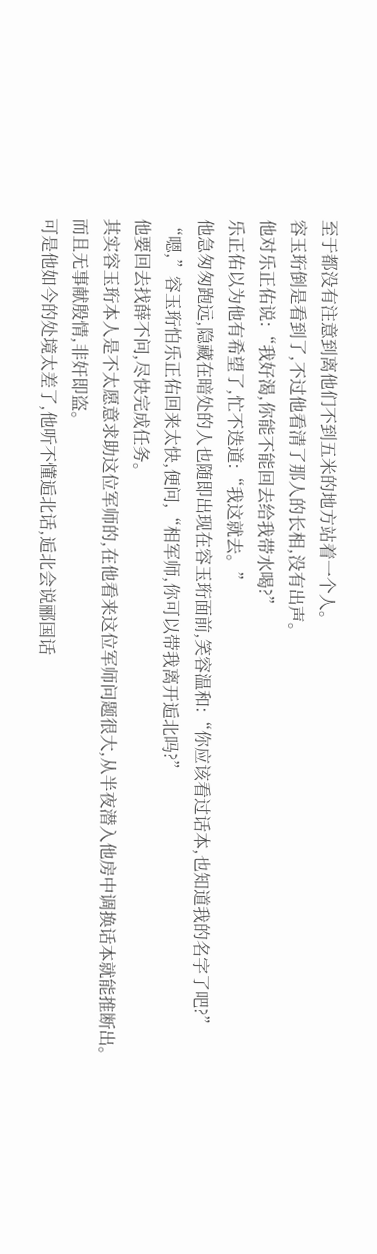至于都没有注意到离他们不到五米的地方站着一个人。
容玉珩倒是看到了,不过他看清了那人的长相,没有出声。
他对乐正佑说:“我好渴,你能不能回去给我带水喝?”
乐正佑以为他有希望了,忙不迭道:“我这就去。”
他急匆匆跑远,隐藏在暗处的人也随即出现在容玉珩面前,笑容温和:“你应该看过话本,也知道我的名字了吧?”
“嗯,”容玉珩怕乐正佑回来太快,便问,“相军师,你可以带我离开逅北吗?”
他要回去找薛不问,尽快完成任务。
其实容玉珩本人是不太愿意求助这位军师的,在他看来这位军师问题很大,从半夜潜入他房中调换话本就能推断出。
而且无事献殷情,非奸即盗。
可是他如今的处境太差了,他听不懂逅北话,逅北会说郦国话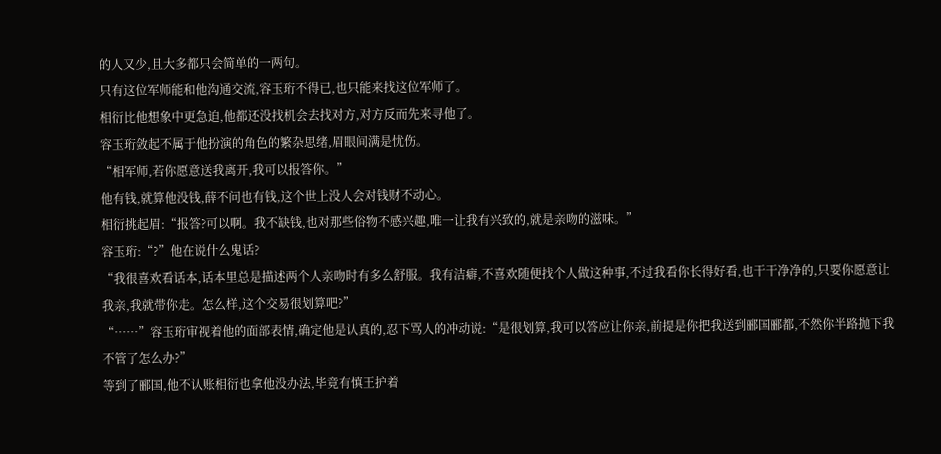的人又少,且大多都只会简单的一两句。
只有这位军师能和他沟通交流,容玉珩不得已,也只能来找这位军师了。
相衍比他想象中更急迫,他都还没找机会去找对方,对方反而先来寻他了。
容玉珩敛起不属于他扮演的角色的繁杂思绪,眉眼间满是忧伤。
“相军师,若你愿意送我离开,我可以报答你。”
他有钱,就算他没钱,薛不问也有钱,这个世上没人会对钱财不动心。
相衍挑起眉:“报答?可以啊。我不缺钱,也对那些俗物不感兴趣,唯一让我有兴致的,就是亲吻的滋味。”
容玉珩:“?”他在说什么鬼话?
“我很喜欢看话本,话本里总是描述两个人亲吻时有多么舒服。我有洁癖,不喜欢随便找个人做这种事,不过我看你长得好看,也干干净净的,只要你愿意让我亲,我就带你走。怎么样,这个交易很划算吧?”
“……”容玉珩审视着他的面部表情,确定他是认真的,忍下骂人的冲动说:“是很划算,我可以答应让你亲,前提是你把我送到郦国郦都,不然你半路抛下我不管了怎么办?”
等到了郦国,他不认账相衍也拿他没办法,毕竟有慎王护着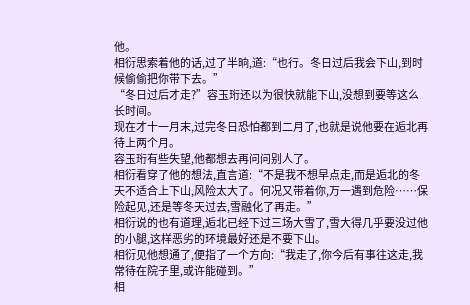他。
相衍思索着他的话,过了半晌,道:“也行。冬日过后我会下山,到时候偷偷把你带下去。”
“冬日过后才走?”容玉珩还以为很快就能下山,没想到要等这么长时间。
现在才十一月末,过完冬日恐怕都到二月了,也就是说他要在逅北再待上两个月。
容玉珩有些失望,他都想去再问问别人了。
相衍看穿了他的想法,直言道:“不是我不想早点走,而是逅北的冬天不适合上下山,风险太大了。何况又带着你,万一遇到危险……保险起见,还是等冬天过去,雪融化了再走。”
相衍说的也有道理,逅北已经下过三场大雪了,雪大得几乎要没过他的小腿,这样恶劣的环境最好还是不要下山。
相衍见他想通了,便指了一个方向:“我走了,你今后有事往这走,我常待在院子里,或许能碰到。”
相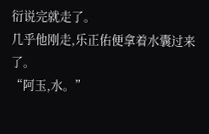衍说完就走了。
几乎他刚走,乐正佑便拿着水囊过来了。
“阿玉,水。”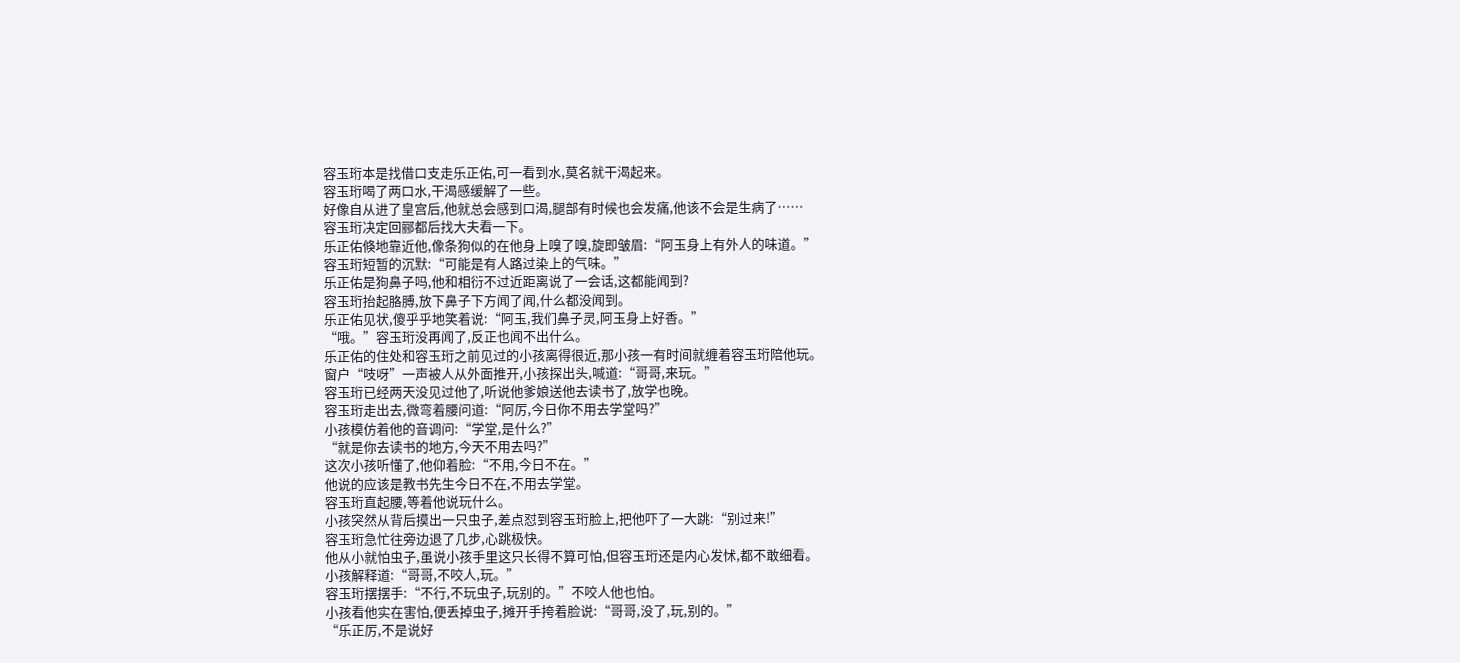容玉珩本是找借口支走乐正佑,可一看到水,莫名就干渴起来。
容玉珩喝了两口水,干渴感缓解了一些。
好像自从进了皇宫后,他就总会感到口渴,腿部有时候也会发痛,他该不会是生病了……
容玉珩决定回郦都后找大夫看一下。
乐正佑倏地靠近他,像条狗似的在他身上嗅了嗅,旋即皱眉:“阿玉身上有外人的味道。”
容玉珩短暂的沉默:“可能是有人路过染上的气味。”
乐正佑是狗鼻子吗,他和相衍不过近距离说了一会话,这都能闻到?
容玉珩抬起胳膊,放下鼻子下方闻了闻,什么都没闻到。
乐正佑见状,傻乎乎地笑着说:“阿玉,我们鼻子灵,阿玉身上好香。”
“哦。”容玉珩没再闻了,反正也闻不出什么。
乐正佑的住处和容玉珩之前见过的小孩离得很近,那小孩一有时间就缠着容玉珩陪他玩。
窗户“吱呀”一声被人从外面推开,小孩探出头,喊道:“哥哥,来玩。”
容玉珩已经两天没见过他了,听说他爹娘送他去读书了,放学也晚。
容玉珩走出去,微弯着腰问道:“阿厉,今日你不用去学堂吗?”
小孩模仿着他的音调问:“学堂,是什么?”
“就是你去读书的地方,今天不用去吗?”
这次小孩听懂了,他仰着脸:“不用,今日不在。”
他说的应该是教书先生今日不在,不用去学堂。
容玉珩直起腰,等着他说玩什么。
小孩突然从背后摸出一只虫子,差点怼到容玉珩脸上,把他吓了一大跳:“别过来!”
容玉珩急忙往旁边退了几步,心跳极快。
他从小就怕虫子,虽说小孩手里这只长得不算可怕,但容玉珩还是内心发怵,都不敢细看。
小孩解释道:“哥哥,不咬人,玩。”
容玉珩摆摆手:“不行,不玩虫子,玩别的。”不咬人他也怕。
小孩看他实在害怕,便丢掉虫子,摊开手挎着脸说:“哥哥,没了,玩,别的。”
“乐正厉,不是说好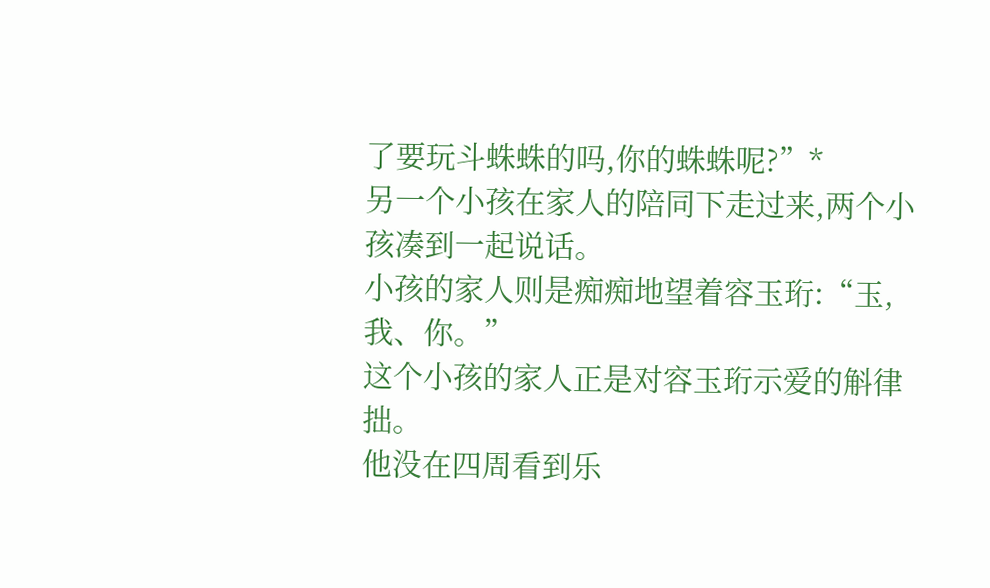了要玩斗蛛蛛的吗,你的蛛蛛呢?”*
另一个小孩在家人的陪同下走过来,两个小孩凑到一起说话。
小孩的家人则是痴痴地望着容玉珩:“玉,我、你。”
这个小孩的家人正是对容玉珩示爱的斛律拙。
他没在四周看到乐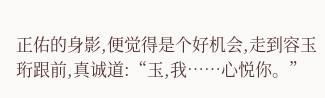正佑的身影,便觉得是个好机会,走到容玉珩跟前,真诚道:“玉,我……心悦你。”